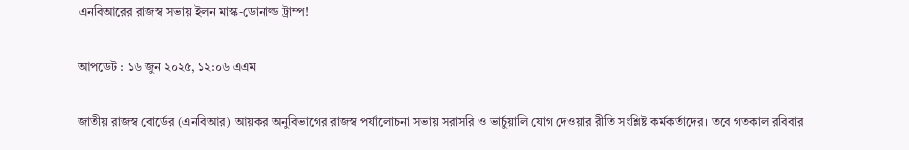এনবিআরের রাজস্ব সভায় ইলন মাস্ক-ডোনাল্ড ট্রাম্প!

আপডেট : ১৬ জুন ২০২৫, ১২:০৬ এএম

জাতীয় রাজস্ব বোর্ডের (এনবিআর) আয়কর অনুবিভাগের রাজস্ব পর্যালোচনা সভায় সরাসরি ও ভার্চুয়ালি যোগ দেওয়ার রীতি সংশ্লিষ্ট কর্মকর্তাদের। তবে গতকাল রবিবার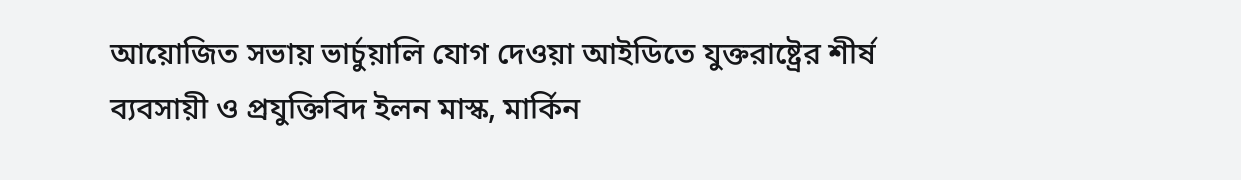আয়োজিত সভায় ভার্চুয়ালি যোগ দেওয়া আইডিতে যুক্তরাষ্ট্রের শীর্ষ ব্যবসায়ী ও প্রযুক্তিবিদ ইলন মাস্ক, মার্কিন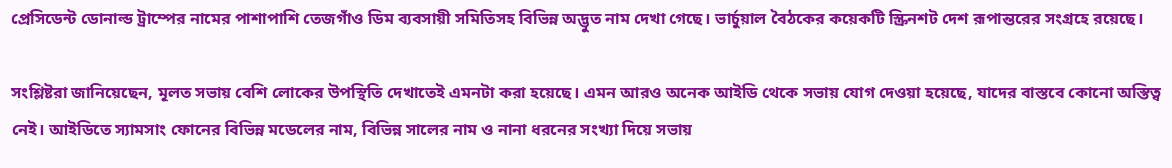প্রেসিডেন্ট ডোনাল্ড ট্রাম্পের নামের পাশাপাশি তেজগাঁও ডিম ব্যবসায়ী সমিতিসহ বিভিন্ন অদ্ভুত নাম দেখা গেছে। ভার্চুয়াল বৈঠকের কয়েকটি স্ক্রিনশট দেশ রূপান্তরের সংগ্রহে রয়েছে।

সংশ্লিষ্টরা জানিয়েছেন, মূলত সভায় বেশি লোকের উপস্থিতি দেখাতেই এমনটা করা হয়েছে। এমন আরও অনেক আইডি থেকে সভায় যোগ দেওয়া হয়েছে, যাদের বাস্তবে কোনো অস্তিত্ব নেই। আইডিতে স্যামসাং ফোনের বিভিন্ন মডেলের নাম, বিভিন্ন সালের নাম ও নানা ধরনের সংখ্যা দিয়ে সভায়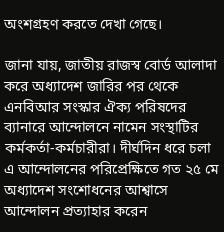অংশগ্রহণ করতে দেখা গেছে।

জানা যায়, জাতীয় রাজস্ব বোর্ড আলাদা করে অধ্যাদেশ জারির পর থেকে এনবিআর সংস্কার ঐক্য পরিষদের ব্যানারে আন্দোলনে নামেন সংস্থাটির কর্মকর্তা-কর্মচারীরা। দীর্ঘদিন ধরে চলা এ আন্দোলনের পরিপ্রেক্ষিতে গত ২৫ মে অধ্যাদেশ সংশোধনের আশ্বাসে আন্দোলন প্রত্যাহার করেন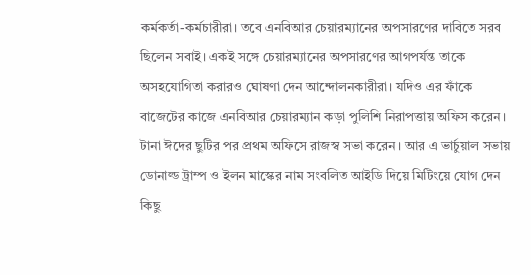কর্মকর্তা-কর্মচারীরা। তবে এনবিআর চেয়ারম্যানের অপসারণের দাবিতে সরব ছিলেন সবাই। একই সঙ্গে চেয়ারম্যানের অপসারণের আগপর্যন্ত তাকে অসহযোগিতা করারও ঘোষণা দেন আন্দোলনকারীরা। যদিও এর ফাঁকে বাজেটের কাজে এনবিআর চেয়ারম্যান কড়া পুলিশি নিরাপত্তায় অফিস করেন। টানা ঈদের ছুটির পর প্রথম অফিসে রাজস্ব সভা করেন। আর এ ভার্চুয়াল সভায় ডোনাল্ড ট্রাম্প ও ইলন মাস্কের নাম সংবলিত আইডি দিয়ে মিটিংয়ে যোগ দেন কিছু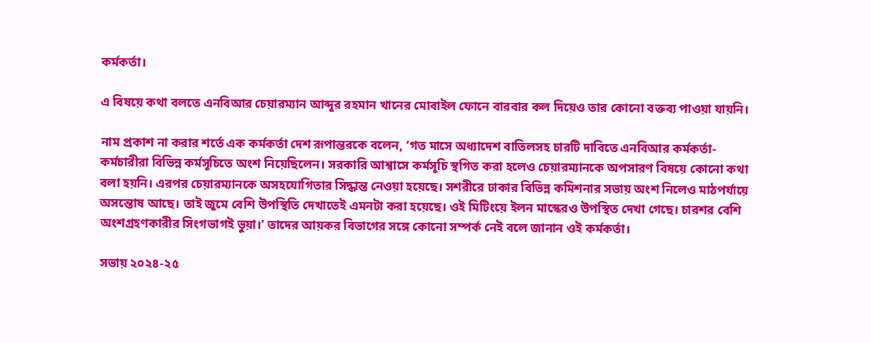কর্মকর্তা।

এ বিষয়ে কথা বলতে এনবিআর চেয়ারম্যান আব্দুর রহমান খানের মোবাইল ফোনে বারবার কল দিয়েও তার কোনো বক্তব্য পাওয়া যায়নি।

নাম প্রকাশ না করার শর্তে এক কর্মকর্তা দেশ রূপান্তরকে বলেন, ‘গত মাসে অধ্যাদেশ বাতিলসহ চারটি দাবিতে এনবিআর কর্মকর্তা-কর্মচারীরা বিভিন্ন কর্মসূচিতে অংশ নিয়েছিলেন। সরকারি আশ্বাসে কর্মসূচি স্থগিত করা হলেও চেয়ারম্যানকে অপসারণ বিষয়ে কোনো কথা বলা হয়নি। এরপর চেয়ারম্যানকে অসহযোগিতার সিদ্ধান্ত নেওয়া হয়েছে। সশরীরে ঢাকার বিভিন্ন কমিশনার সভায় অংশ নিলেও মাঠপর্যায়ে অসন্তোষ আছে। তাই জুমে বেশি উপস্থিতি দেখাতেই এমনটা করা হয়েছে। ওই মিটিংয়ে ইলন মাস্কেরও উপস্থিত দেখা গেছে। চারশর বেশি অংশগ্রহণকারীর সিংগভাগই ভুয়া।’ তাদের আয়কর বিভাগের সঙ্গে কোনো সম্পর্ক নেই বলে জানান ওই কর্মকর্তা।

সভায় ২০২৪-২৫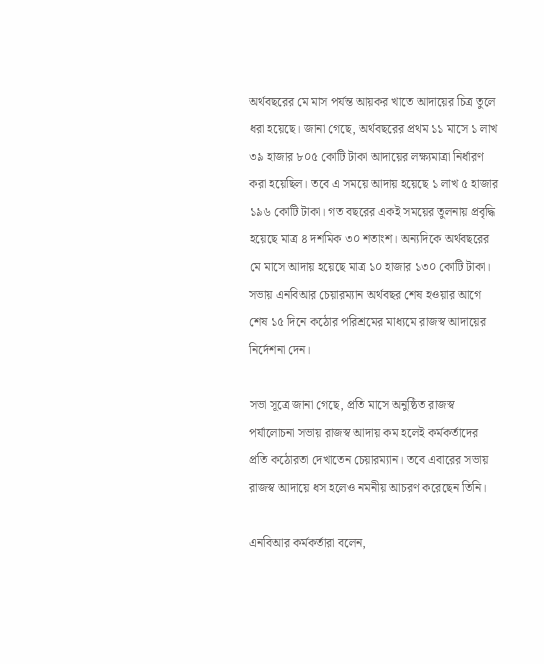অর্থবছরের মে মাস পর্যন্ত আয়কর খাতে আদায়ের চিত্র তুলে ধরা হয়েছে। জানা গেছে, অর্থবছরের প্রথম ১১ মাসে ১ লাখ ৩৯ হাজার ৮০৫ কোটি টাকা আদায়ের লক্ষ্যমাত্রা নির্ধারণ করা হয়েছিল। তবে এ সময়ে আদায় হয়েছে ১ লাখ ৫ হাজার ১৯৬ কোটি টাকা। গত বছরের একই সময়ের তুলনায় প্রবৃদ্ধি হয়েছে মাত্র ৪ দশমিক ৩০ শতাংশ। অন্যদিকে অর্থবছরের মে মাসে আদায় হয়েছে মাত্র ১০ হাজার ১৩০ কোটি টাকা। সভায় এনবিআর চেয়ারম্যান অর্থবছর শেষ হওয়ার আগে শেষ ১৫ দিনে কঠোর পরিশ্রমের মাধ্যমে রাজস্ব আদায়ের নির্দেশনা দেন।

সভা সূত্রে জানা গেছে, প্রতি মাসে অনুষ্ঠিত রাজস্ব পর্যালোচনা সভায় রাজস্ব আদায় কম হলেই কর্মকর্তাদের প্রতি কঠোরতা দেখাতেন চেয়ারম্যান। তবে এবারের সভায় রাজস্ব আদায়ে ধস হলেও নমনীয় আচরণ করেছেন তিনি।

এনবিআর কর্মকর্তারা বলেন,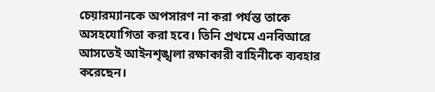চেয়ারম্যানকে অপসারণ না করা পর্যন্ত তাকে অসহযোগিতা করা হবে। তিনি প্রথমে এনবিআরে আসতেই আইনশৃঙ্খলা রক্ষাকারী বাহিনীকে ব্যবহার করেছেন।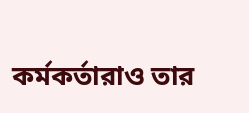কর্মকর্তারাও তার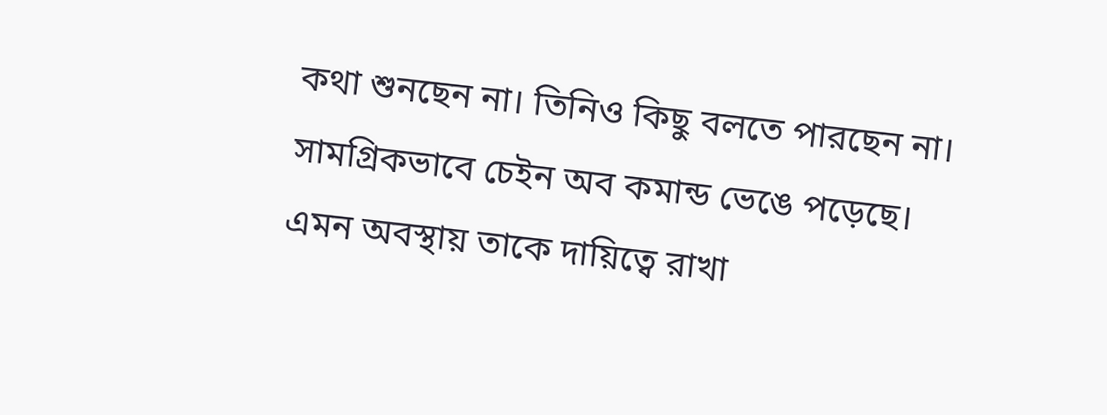কথা শুনছেন না। তিনিও কিছু বলতে পারছেন না। সামগ্রিকভাবে চেইন অব কমান্ড ভেঙে পড়েছে। এমন অবস্থায় তাকে দায়িত্বে রাখা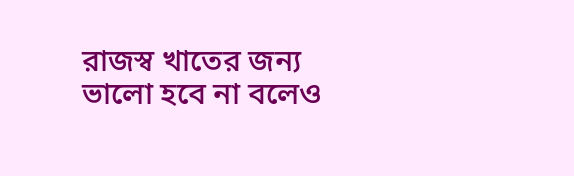রাজস্ব খাতের জন্য ভালো হবে না বলেও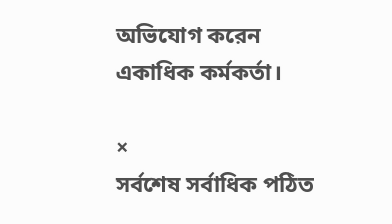অভিযোগ করেন একাধিক কর্মকর্তা।

×
সর্বশেষ সর্বাধিক পঠিত